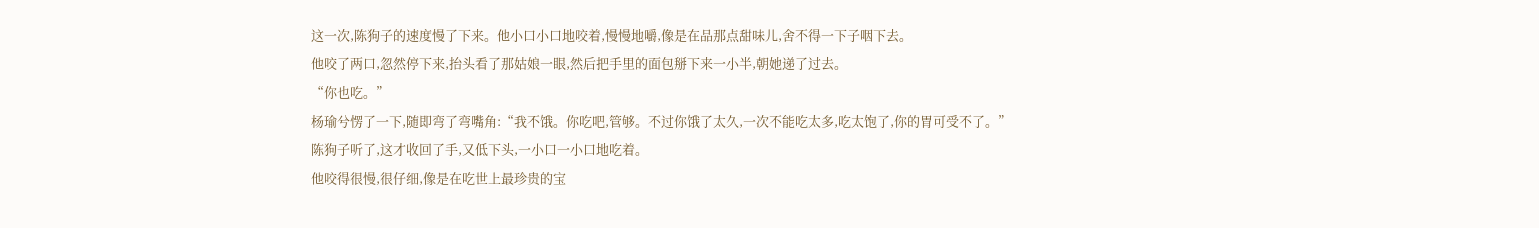这一次,陈狗子的速度慢了下来。他小口小口地咬着,慢慢地嚼,像是在品那点甜味儿,舍不得一下子咽下去。
他咬了两口,忽然停下来,抬头看了那姑娘一眼,然后把手里的面包掰下来一小半,朝她递了过去。
“你也吃。”
杨瑜兮愣了一下,随即弯了弯嘴角:“我不饿。你吃吧,管够。不过你饿了太久,一次不能吃太多,吃太饱了,你的胃可受不了。”
陈狗子听了,这才收回了手,又低下头,一小口一小口地吃着。
他咬得很慢,很仔细,像是在吃世上最珍贵的宝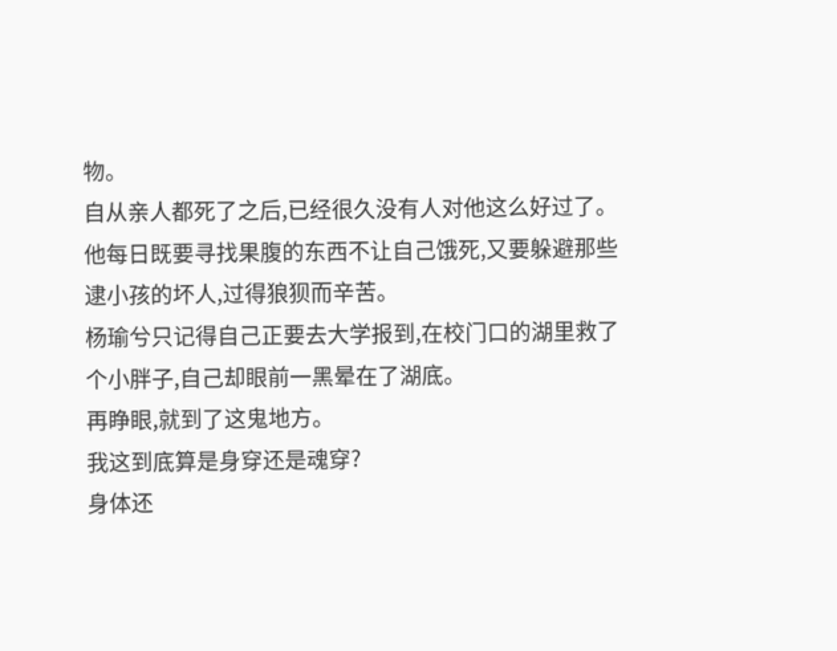物。
自从亲人都死了之后,已经很久没有人对他这么好过了。
他每日既要寻找果腹的东西不让自己饿死,又要躲避那些逮小孩的坏人,过得狼狈而辛苦。
杨瑜兮只记得自己正要去大学报到,在校门口的湖里救了个小胖子,自己却眼前一黑晕在了湖底。
再睁眼,就到了这鬼地方。
我这到底算是身穿还是魂穿?
身体还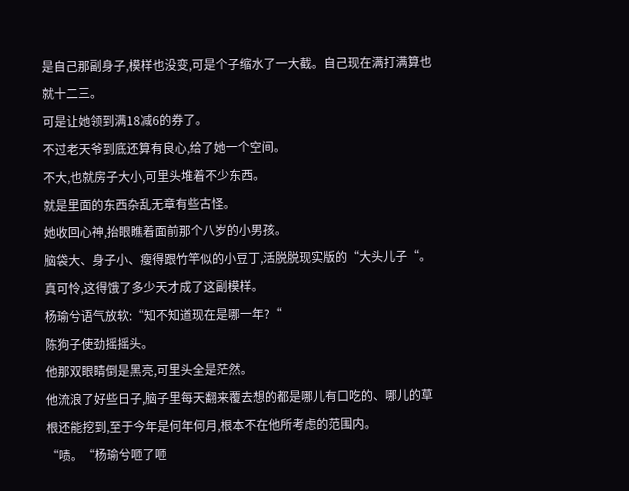是自己那副身子,模样也没变,可是个子缩水了一大截。自己现在满打满算也就十二三。
可是让她领到满18减6的券了。
不过老天爷到底还算有良心,给了她一个空间。
不大,也就房子大小,可里头堆着不少东西。
就是里面的东西杂乱无章有些古怪。
她收回心神,抬眼瞧着面前那个八岁的小男孩。
脑袋大、身子小、瘦得跟竹竿似的小豆丁,活脱脱现实版的“大头儿子“。
真可怜,这得饿了多少天才成了这副模样。
杨瑜兮语气放软:“知不知道现在是哪一年?“
陈狗子使劲摇摇头。
他那双眼睛倒是黑亮,可里头全是茫然。
他流浪了好些日子,脑子里每天翻来覆去想的都是哪儿有口吃的、哪儿的草根还能挖到,至于今年是何年何月,根本不在他所考虑的范围内。
“啧。“杨瑜兮咂了咂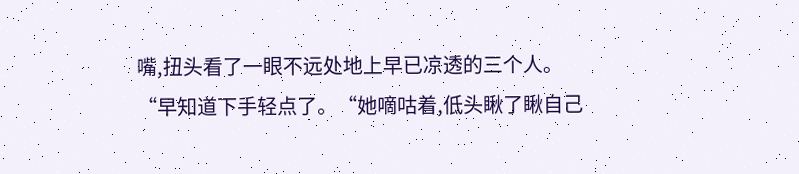嘴,扭头看了一眼不远处地上早已凉透的三个人。
“早知道下手轻点了。“她嘀咕着,低头瞅了瞅自己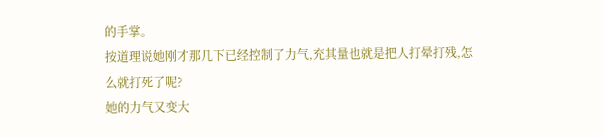的手掌。
按道理说她刚才那几下已经控制了力气,充其量也就是把人打晕打残,怎么就打死了呢?
她的力气又变大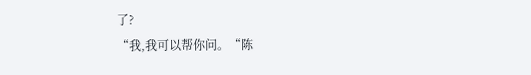了?
“我,我可以帮你问。“陈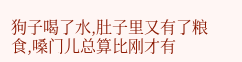狗子喝了水,肚子里又有了粮食,嗓门儿总算比刚才有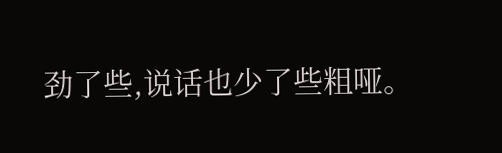劲了些,说话也少了些粗哑。